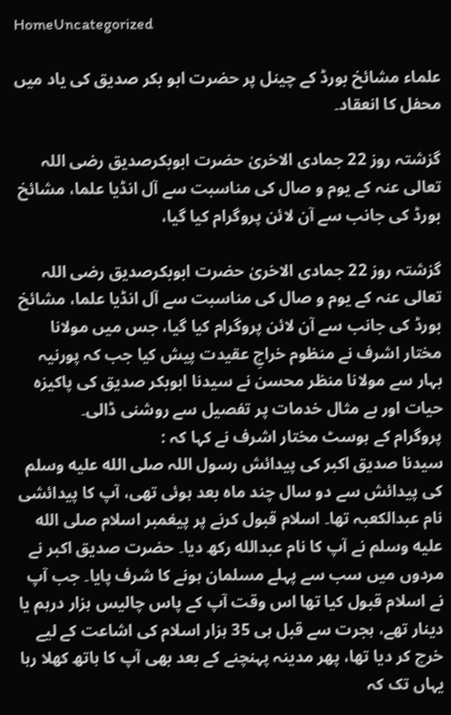HomeUncategorized

علماء مشائخ بورڈ کے چینل پر حضرت ابو بکر صدیق کی یاد میں محفل کا انعقاد۔

گزشتہ روز 22 جمادی الاخریٰ حضرت ابوبکرصدیق رضی اللہ تعالی عنہ کے یوم و صال کی مناسبت سے آل انڈیا علما، مشائخ بورڈ کی جانب سے آن لائن پروگرام کیا گیا،

گزشتہ روز 22 جمادی الاخریٰ حضرت ابوبکرصدیق رضی اللہ تعالی عنہ کے یوم و صال کی مناسبت سے آل انڈیا علما، مشائخ بورڈ کی جانب سے آن لائن پروگرام کیا گیا، جس میں مولانا مختار اشرف نے منظوم خراجِ عقیدت پیش کیا جب کہ پورنیہ بہار سے مولانا منظر محسن نے سیدنا ابوبکر صدیق کی پاکیزہ حیات اور بے مثال خدمات پر تفصیل سے روشنی ڈالی۔
پروگرام کے ہوسٹ مختار اشرف نے کہا کہ :
سیدنا صدیق اکبر کی پیدائش رسول اللہ صلى الله عليه وسلم کی پیدائش سے دو سال چند ماہ بعد ہوئی تھی، آپ کا پیدائشی نام عبدالکعبہ تھا۔ اسلام قبول کرنے پر پیغمبر اسلام صلى الله عليه وسلم نے آپ کا نام عبدالله رکھ دیا۔ حضرت صدیق اکبر نے مردوں میں سب سے پہلے مسلمان ہونے کا شرف پایا۔ جب آپ نے اسلام قبول کیا تھا اس وقت آپ کے پاس چالیس ہزار درہم یا دینار تھے، ہجرت سے قبل ہی 35 ہزار اسلام کی اشاعت کے لیے خرچ کر دیا تھا، پھر مدینہ پہنچنے کے بعد بھی آپ کا ہاتھ کھلا رہا یہاں تک کہ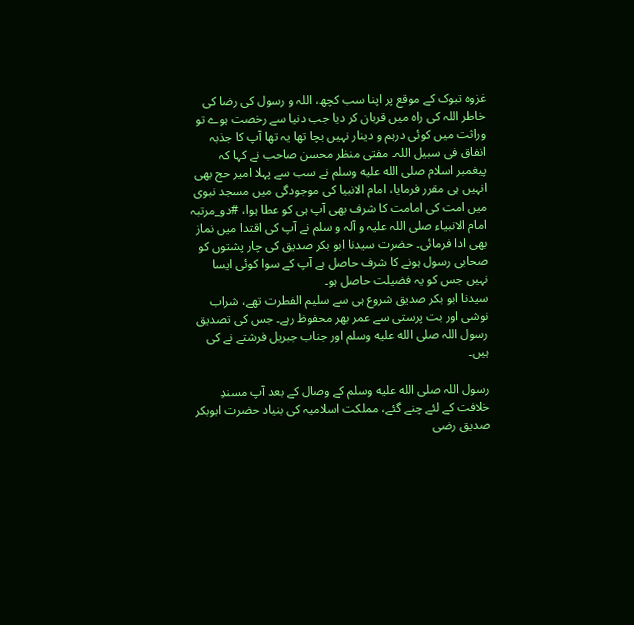غزوہ تبوک کے موقع پر اپنا سب کچھ، اللہ و رسول کی رضا کی خاطر اللہ کی راہ میں قربان کر دیا جب دنیا سے رخصت ہوے تو وراثت میں کوئی درہم و دینار نہیں بچا تھا یہ تھا آپ کا جذبہ انفاق فی سبیل اللہ۔ مفتی منظر محسن صاحب نے کہا کہ
پیغمبر اسلام صلى الله عليه وسلم نے سب سے پہلا امیر حج بھی انہیں ہی مقرر فرمایا، امام الانبیا کی موجودگی میں مسجد نبوی میں امت کی امامت کا شرف بھی آپ ہی کو عطا ہوا، #دو_مرتبہ امام الانبیاء صلی اللہ علیہ و آلہ و سلم نے آپ کی اقتدا میں نماز بھی ادا فرمائی۔ حضرت سیدنا ابو بکر صدیق کی چار پشتوں کو صحابی رسول ہونے کا شرف حاصل ہے آپ کے سوا کوئی ایسا نہیں جس کو یہ فضیلت حاصل ہو۔
سیدنا ابو بکر صدیق شروع ہی سے سلیم الفطرت تھے، شراب نوشی اور بت پرستی سے عمر بھر محفوظ رہے۔ جس کی تصدیق رسول اللہ صلى الله عليه وسلم اور جناب جبریل فرشتے نے کی ہیں۔

رسول اللہ صلى الله عليه وسلم کے وصال کے بعد آپ مسندِ خلافت کے لئے چنے گئے، مملکت اسلامیہ کی بنیاد حضرت ابوبکر صدیق رضی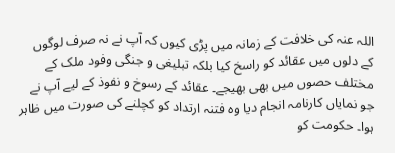اللہ عنہ کی خلافت کے زمانہ میں پڑی کیوں کہ آپ نے نہ صرف لوگوں کے دلوں میں عقائد کو راسخ کیا بلکہ تبلیغی و جنگی وفود ملک کے مختلف حصوں میں بھی بھیجے۔ عقائد کے رسوخ و نفوذ کے لیے آپ نے جو نمایاں کارنامہ انجام دیا وہ فتنہ ارتداد کو کچلنے کی صورت میں ظاہر ہوا۔ حکومت کو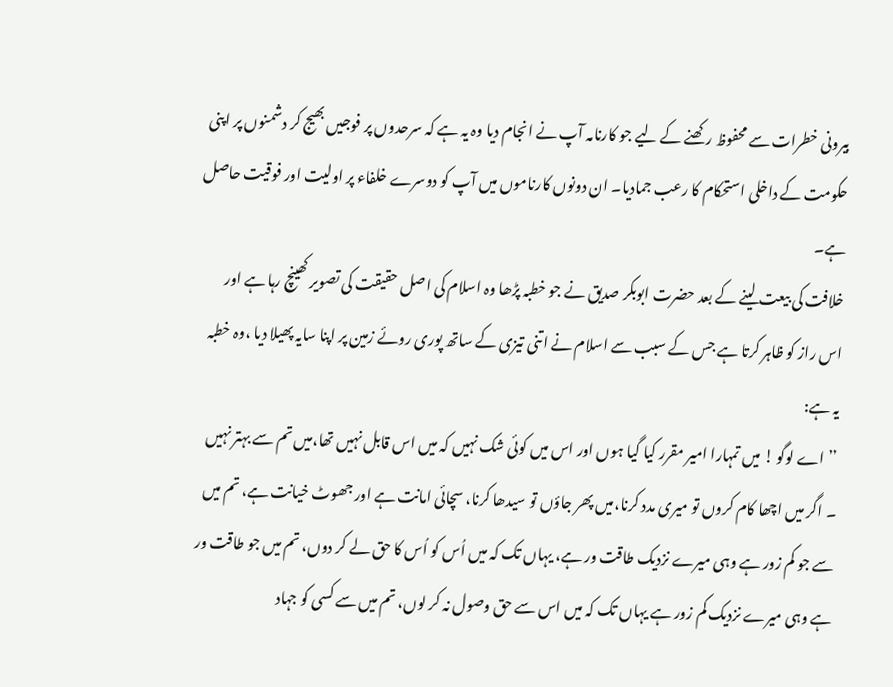بیرونی خطرات سے محفوظ رکھنے کے لیے جو کارنامہ آپ نے انجام دیا وہ یہ ہے کہ سرحدوں پر فوجیں بھیج کر دشمنوں پر اپنی حکومت کے داخلی استحکام کا رعب جمادیا۔ ان دونوں کارناموں میں آپ کو دوسرے خلفاء پر اولیت اور فوقیت حاصل ہے۔
خلافت کی بیعت لینے کے بعد حضرت ابوبکر صدیق نے جو خطبہ پڑھا وہ اسلام کی اصل حقیقت کی تصویر کھینچ رہا ہے اور اس راز کو ظاہر کرتا ہے جس کے سبب سے اسلام نے اتنی تیزی کے ساتھ پوری روئے زمین پر اپنا سایہ پھیلا دیا ،وہ خطبہ یہ ہے:
’’ اے لوگو ! میں تمہارا امیر مقرر کیا گیا ہوں اور اس میں کوئی شک نہیں کہ میں اس قابل نہیں تھا،میں تم سے بہتر نہیں ۔ اگر میں اچھا کام کروں تو میری مدد کرنا،میں پھر جاؤں تو سیدھا کرنا، سچائی امانت ہے اور جھوٹ خیانت ہے، تم میں سے جو کم زور ہے وہی میرے نزدیک طاقت ور ہے، یہاں تک کہ میں اُس کو اُس کا حق لے کر دوں، تم میں جو طاقت ور ہے وہی میرے نزدیک کم زور ہے یہاں تک کہ میں اس سے حق وصول نہ کر لوں، تم میں سے کسی کو جہاد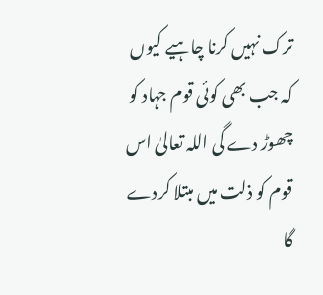ترک نہیں کرنا چاہیے کیوں کہ جب بھی کوئی قوم جہاد کو چھوڑ دے گی اللہ تعالیٰ اس قوم کو ذلت میں مبتلا کردے گا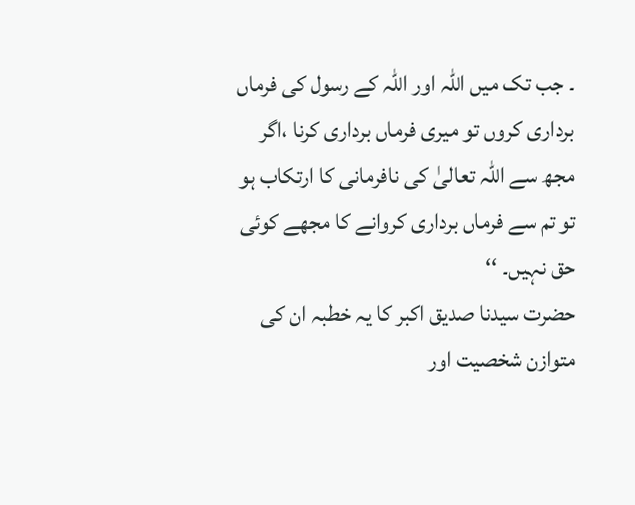۔ جب تک میں اللہ اور اللہ کے رسول كى فرماں برداری کروں تو میری فرماں برداری کرنا ،اگر مجھ سے اللہ تعالیٰ کی نافرمانی کا ارتکاب ہو تو تم سے فرماں برداری کروانے کا مجھے کوئی حق نہیں۔ ‘‘
حضرت سیدنا صدیق اکبر کا یہ خطبہ ان کی متوازن شخصیت اور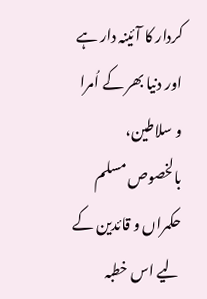کردار کا آئینہ دار ہے اور دنیا بھر کے اُمرا و سلاطین، بالخصوص مسلم حکمراں و قائدین کے لیے اس خطبہ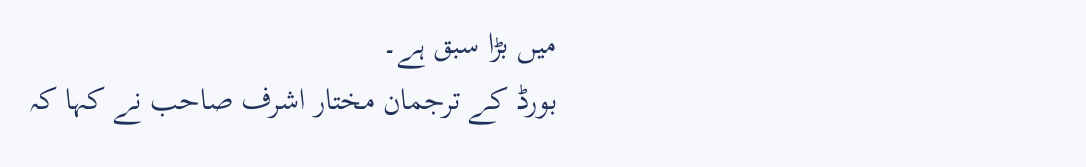میں بڑا سبق ہے۔
بورڈ کے ترجمان مختار اشرف صاحب نے کہا کہ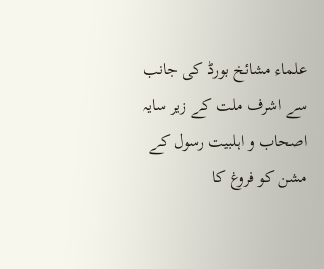علماء مشائخ بورڈ کی جانب سے اشرف ملت کے زیر سایہ اصحاب و اہلبیت رسول کے مشن کو فروغ کا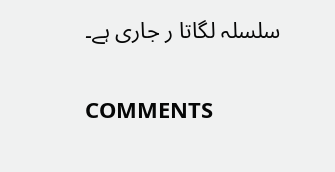سلسلہ لگاتا ر جاری ہے۔

COMMENTS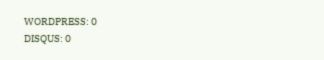WORDPRESS: 0
DISQUS: 0